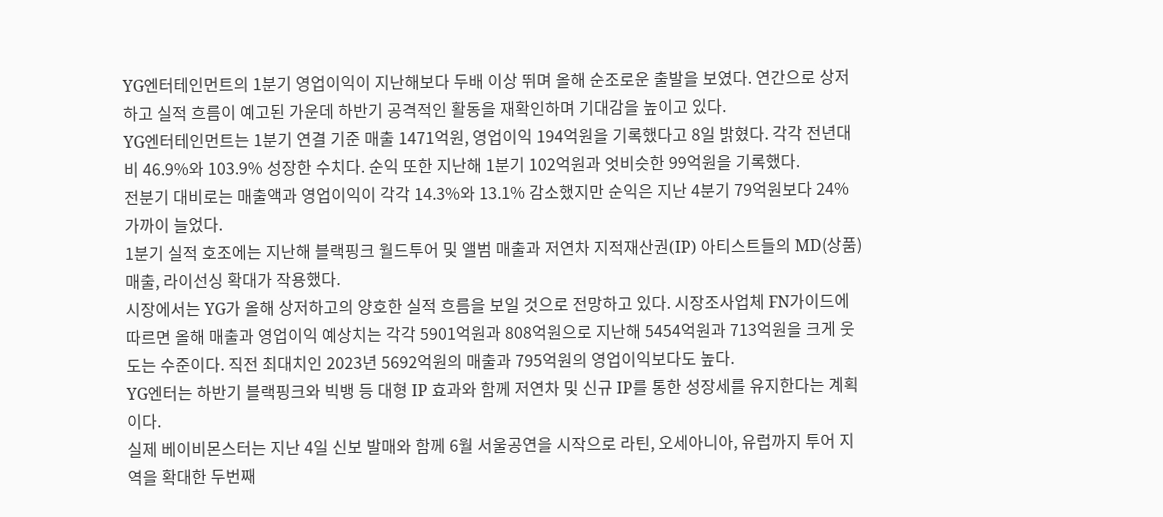YG엔터테인먼트의 1분기 영업이익이 지난해보다 두배 이상 뛰며 올해 순조로운 출발을 보였다. 연간으로 상저하고 실적 흐름이 예고된 가운데 하반기 공격적인 활동을 재확인하며 기대감을 높이고 있다.
YG엔터테인먼트는 1분기 연결 기준 매출 1471억원, 영업이익 194억원을 기록했다고 8일 밝혔다. 각각 전년대비 46.9%와 103.9% 성장한 수치다. 순익 또한 지난해 1분기 102억원과 엇비슷한 99억원을 기록했다.
전분기 대비로는 매출액과 영업이익이 각각 14.3%와 13.1% 감소했지만 순익은 지난 4분기 79억원보다 24% 가까이 늘었다.
1분기 실적 호조에는 지난해 블랙핑크 월드투어 및 앨범 매출과 저연차 지적재산권(IP) 아티스트들의 MD(상품) 매출, 라이선싱 확대가 작용했다.
시장에서는 YG가 올해 상저하고의 양호한 실적 흐름을 보일 것으로 전망하고 있다. 시장조사업체 FN가이드에 따르면 올해 매출과 영업이익 예상치는 각각 5901억원과 808억원으로 지난해 5454억원과 713억원을 크게 웃도는 수준이다. 직전 최대치인 2023년 5692억원의 매출과 795억원의 영업이익보다도 높다.
YG엔터는 하반기 블랙핑크와 빅뱅 등 대형 IP 효과와 함께 저연차 및 신규 IP를 통한 성장세를 유지한다는 계획이다.
실제 베이비몬스터는 지난 4일 신보 발매와 함께 6월 서울공연을 시작으로 라틴, 오세아니아, 유럽까지 투어 지역을 확대한 두번째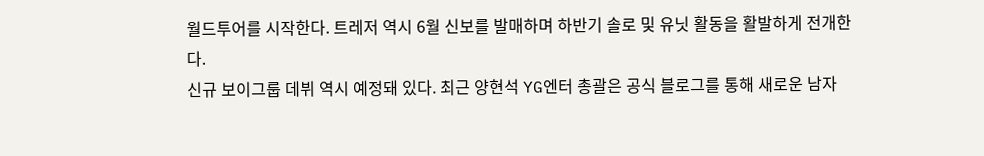월드투어를 시작한다. 트레저 역시 6월 신보를 발매하며 하반기 솔로 및 유닛 활동을 활발하게 전개한다.
신규 보이그룹 데뷔 역시 예정돼 있다. 최근 양현석 YG엔터 총괄은 공식 블로그를 통해 새로운 남자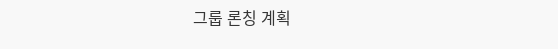그룹 론칭 계획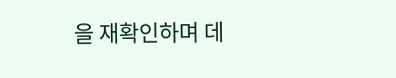을 재확인하며 데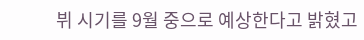뷔 시기를 9월 중으로 예상한다고 밝혔고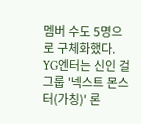멤버 수도 5명으로 구체화했다. YG엔터는 신인 걸그룹 '넥스트 몬스터(가칭)' 론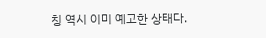칭 역시 이미 예고한 상태다.